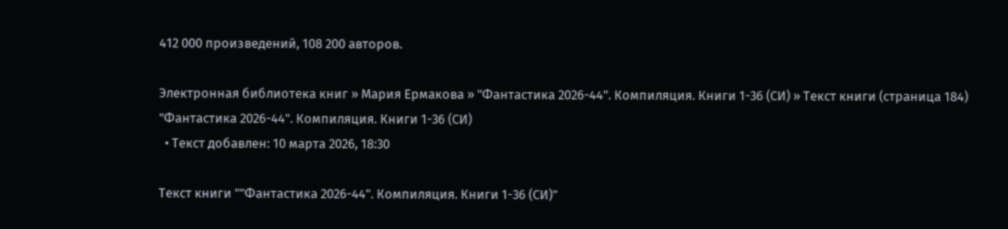412 000 произведений, 108 200 авторов.

Электронная библиотека книг » Мария Ермакова » "Фантастика 2026-44". Компиляция. Книги 1-36 (СИ) » Текст книги (страница 184)
"Фантастика 2026-44". Компиляция. Книги 1-36 (СИ)
  • Текст добавлен: 10 марта 2026, 18:30

Текст книги ""Фантастика 2026-44". Компиляция. Книги 1-36 (СИ)"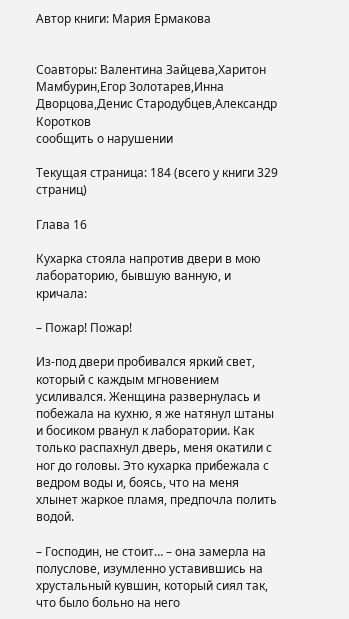Автор книги: Мария Ермакова


Соавторы: Валентина Зайцева,Харитон Мамбурин,Егор Золотарев,Инна Дворцова,Денис Стародубцев,Александр Коротков
сообщить о нарушении

Текущая страница: 184 (всего у книги 329 страниц)

Глава 16

Кухарка стояла напротив двери в мою лабораторию, бывшую ванную, и кричала:

– Пожар! Пожар!

Из-под двери пробивался яркий свет, который с каждым мгновением усиливался. Женщина развернулась и побежала на кухню, я же натянул штаны и босиком рванул к лаборатории. Как только распахнул дверь, меня окатили с ног до головы. Это кухарка прибежала с ведром воды и, боясь, что на меня хлынет жаркое пламя, предпочла полить водой.

– Господин, не стоит… – она замерла на полуслове, изумленно уставившись на хрустальный кувшин, который сиял так, что было больно на него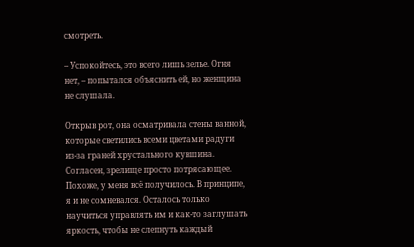смотреть.

– Успокойтесь, это всего лишь зелье. Огня нет, – попытался объяснить ей, но женщина не слушала.

Открыв рот, она осматривала стены ванной, которые светились всеми цветами радуги из-за граней хрустального кувшина. Согласен, зрелище просто потрясающее. Похоже, у меня всё получилось. В принципе, я и не сомневался. Осталось только научиться управлять им и как-то заглушать яркость, чтобы не слепнуть каждый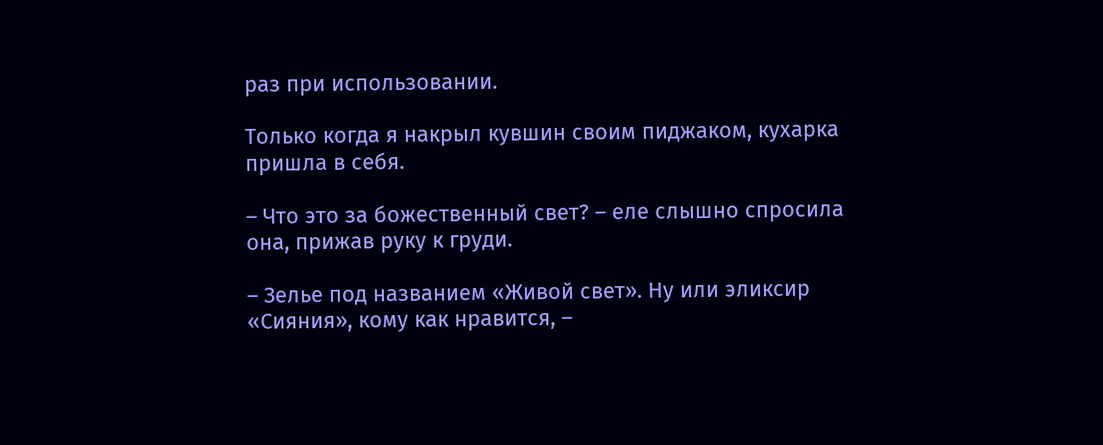раз при использовании.

Только когда я накрыл кувшин своим пиджаком, кухарка пришла в себя.

– Что это за божественный свет? – еле слышно спросила она, прижав руку к груди.

– Зелье под названием «Живой свет». Ну или эликсир «Сияния», кому как нравится, –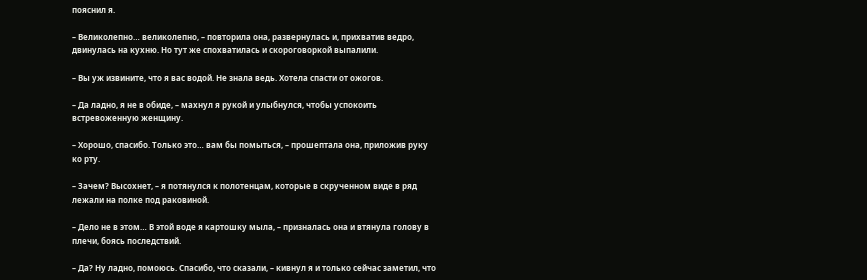пояснил я.

– Великолепно… великолепно, – повторила она, развернулась и, прихватив ведро, двинулась на кухню. Но тут же спохватилась и скороговоркой выпалили.

– Вы уж извините, что я вас водой. Не знала ведь. Хотела спасти от ожогов.

– Да ладно, я не в обиде, – махнул я рукой и улыбнулся, чтобы успокоить встревоженную женщину.

– Хорошо, спасибо. Только это… вам бы помыться, – прошептала она, приложив руку ко рту.

– Зачем? Высохнет, – я потянулся к полотенцам, которые в скрученном виде в ряд лежали на полке под раковиной.

– Дело не в этом… В этой воде я картошку мыла, – призналась она и втянула голову в плечи, боясь последствий.

– Да? Ну ладно, помоюсь. Спасибо, что сказали, – кивнул я и только сейчас заметил, что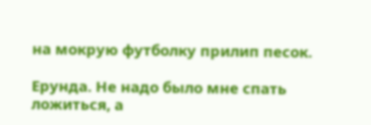на мокрую футболку прилип песок.

Ерунда. Не надо было мне спать ложиться, а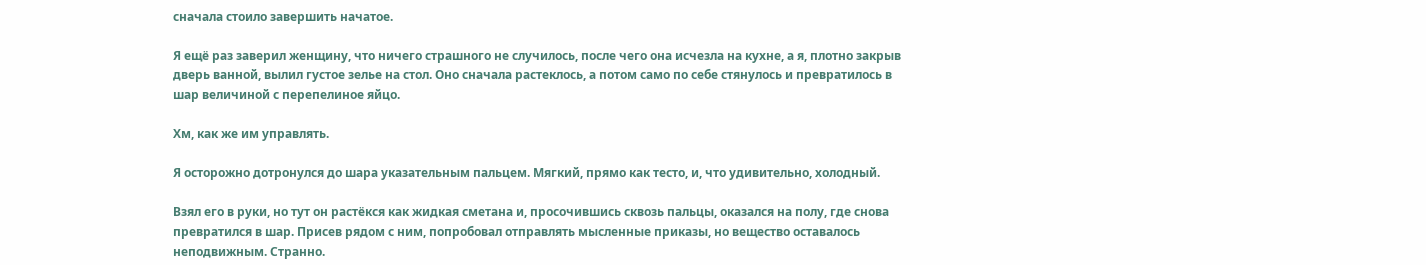сначала стоило завершить начатое.

Я ещё раз заверил женщину, что ничего страшного не случилось, после чего она исчезла на кухне, а я, плотно закрыв дверь ванной, вылил густое зелье на стол. Оно сначала растеклось, а потом само по себе стянулось и превратилось в шар величиной с перепелиное яйцо.

Хм, как же им управлять.

Я осторожно дотронулся до шара указательным пальцем. Мягкий, прямо как тесто, и, что удивительно, холодный.

Взял его в руки, но тут он растёкся как жидкая сметана и, просочившись сквозь пальцы, оказался на полу, где снова превратился в шар. Присев рядом с ним, попробовал отправлять мысленные приказы, но вещество оставалось неподвижным. Странно.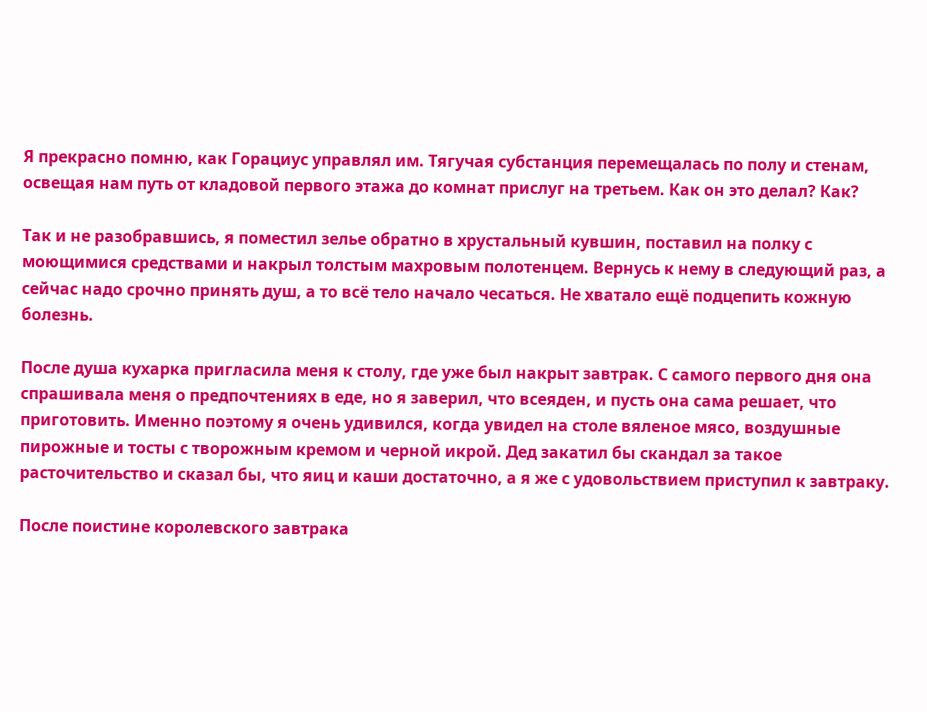Я прекрасно помню, как Горациус управлял им. Тягучая субстанция перемещалась по полу и стенам, освещая нам путь от кладовой первого этажа до комнат прислуг на третьем. Как он это делал? Как?

Так и не разобравшись, я поместил зелье обратно в хрустальный кувшин, поставил на полку с моющимися средствами и накрыл толстым махровым полотенцем. Вернусь к нему в следующий раз, а сейчас надо срочно принять душ, а то всё тело начало чесаться. Не хватало ещё подцепить кожную болезнь.

После душа кухарка пригласила меня к столу, где уже был накрыт завтрак. С самого первого дня она спрашивала меня о предпочтениях в еде, но я заверил, что всеяден, и пусть она сама решает, что приготовить. Именно поэтому я очень удивился, когда увидел на столе вяленое мясо, воздушные пирожные и тосты с творожным кремом и черной икрой. Дед закатил бы скандал за такое расточительство и сказал бы, что яиц и каши достаточно, а я же с удовольствием приступил к завтраку.

После поистине королевского завтрака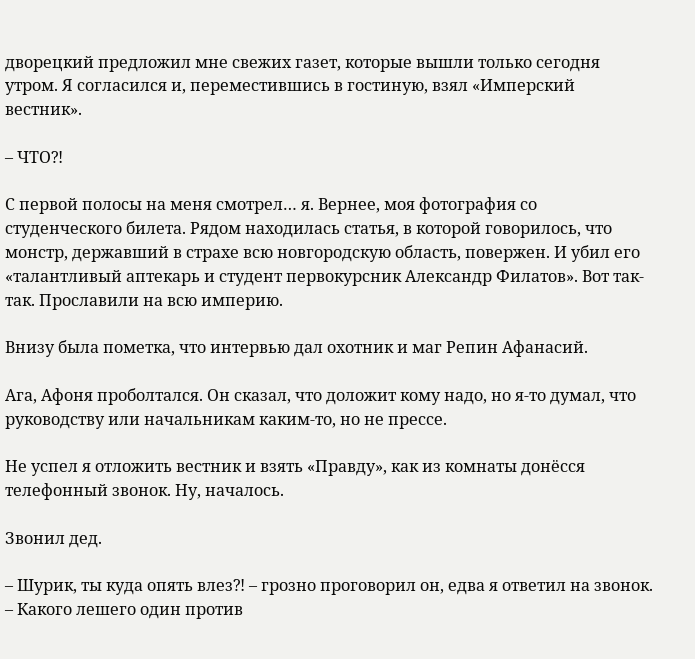дворецкий предложил мне свежих газет, которые вышли только сегодня утром. Я согласился и, переместившись в гостиную, взял «Имперский вестник».

– ЧТО⁈

С первой полосы на меня смотрел… я. Вернее, моя фотография со студенческого билета. Рядом находилась статья, в которой говорилось, что монстр, державший в страхе всю новгородскую область, повержен. И убил его «талантливый аптекарь и студент первокурсник Александр Филатов». Вот так-так. Прославили на всю империю.

Внизу была пометка, что интервью дал охотник и маг Репин Афанасий.

Ага, Афоня проболтался. Он сказал, что доложит кому надо, но я-то думал, что руководству или начальникам каким-то, но не прессе.

Не успел я отложить вестник и взять «Правду», как из комнаты донёсся телефонный звонок. Ну, началось.

Звонил дед.

– Шурик, ты куда опять влез⁈ – грозно проговорил он, едва я ответил на звонок. – Какого лешего один против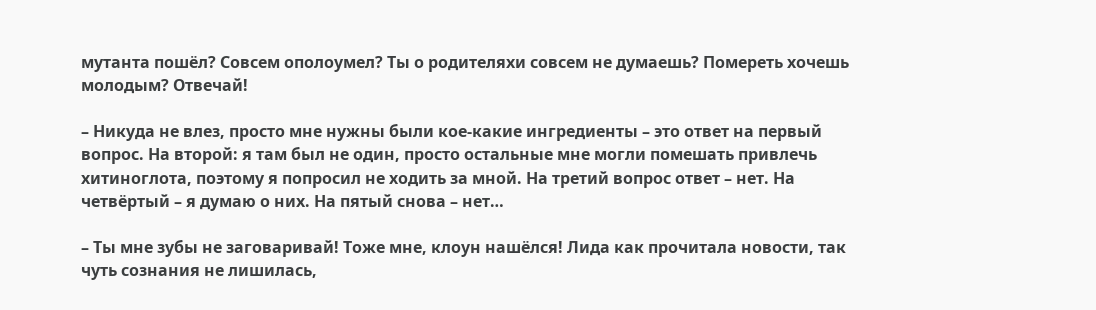мутанта пошёл? Совсем ополоумел? Ты о родителяхи совсем не думаешь? Помереть хочешь молодым? Отвечай!

– Никуда не влез, просто мне нужны были кое-какие ингредиенты – это ответ на первый вопрос. На второй: я там был не один, просто остальные мне могли помешать привлечь хитиноглота, поэтому я попросил не ходить за мной. На третий вопрос ответ – нет. На четвёртый – я думаю о них. На пятый снова – нет…

– Ты мне зубы не заговаривай! Тоже мне, клоун нашёлся! Лида как прочитала новости, так чуть сознания не лишилась,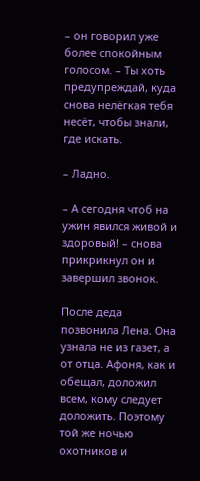– он говорил уже более спокойным голосом. – Ты хоть предупреждай, куда снова нелёгкая тебя несёт, чтобы знали, где искать.

– Ладно.

– А сегодня чтоб на ужин явился живой и здоровый! – снова прикрикнул он и завершил звонок.

После деда позвонила Лена. Она узнала не из газет, а от отца. Афоня, как и обещал, доложил всем, кому следует доложить. Поэтому той же ночью охотников и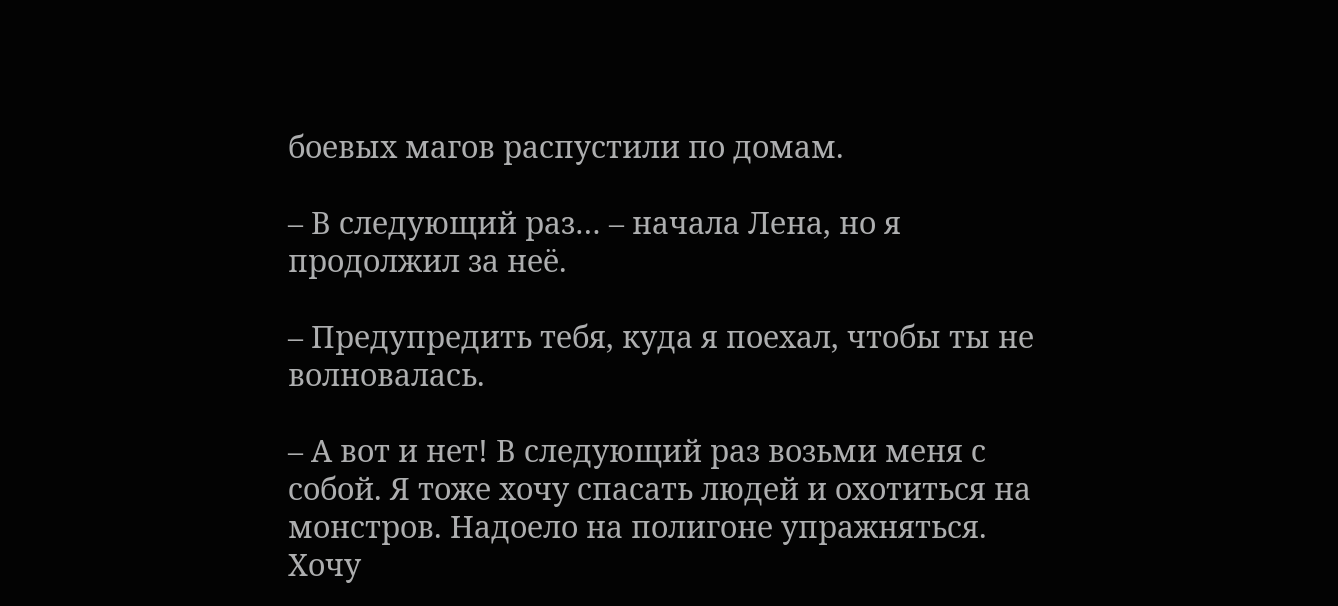боевых магов распустили по домам.

– В следующий раз… – начала Лена, но я продолжил за неё.

– Предупредить тебя, куда я поехал, чтобы ты не волновалась.

– А вот и нет! В следующий раз возьми меня с собой. Я тоже хочу спасать людей и охотиться на монстров. Надоело на полигоне упражняться. Хочу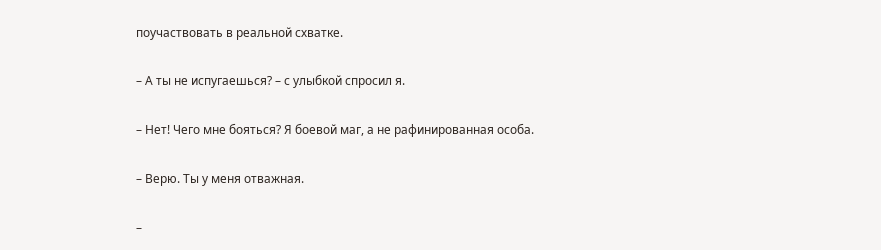поучаствовать в реальной схватке.

– А ты не испугаешься? – с улыбкой спросил я.

– Нет! Чего мне бояться? Я боевой маг, а не рафинированная особа.

– Верю. Ты у меня отважная.

–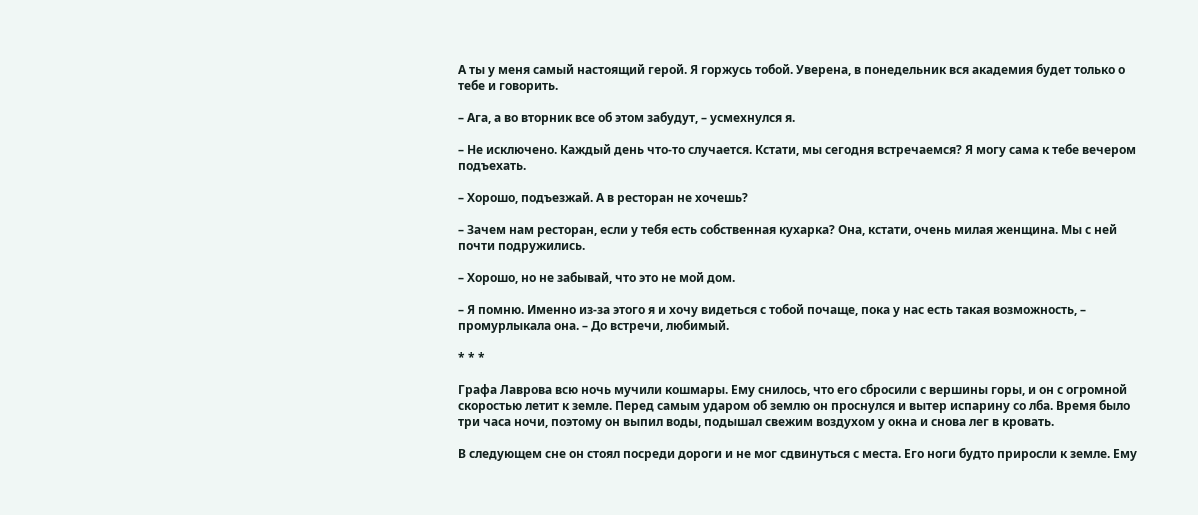А ты у меня самый настоящий герой. Я горжусь тобой. Уверена, в понедельник вся академия будет только о тебе и говорить.

– Ага, а во вторник все об этом забудут, – усмехнулся я.

– Не исключено. Каждый день что-то случается. Кстати, мы сегодня встречаемся? Я могу сама к тебе вечером подъехать.

– Хорошо, подъезжай. А в ресторан не хочешь?

– Зачем нам ресторан, если у тебя есть собственная кухарка? Она, кстати, очень милая женщина. Мы с ней почти подружились.

– Хорошо, но не забывай, что это не мой дом.

– Я помню. Именно из-за этого я и хочу видеться с тобой почаще, пока у нас есть такая возможность, – промурлыкала она. – До встречи, любимый.

* * *

Графа Лаврова всю ночь мучили кошмары. Ему снилось, что его сбросили с вершины горы, и он с огромной скоростью летит к земле. Перед самым ударом об землю он проснулся и вытер испарину со лба. Время было три часа ночи, поэтому он выпил воды, подышал свежим воздухом у окна и снова лег в кровать.

В следующем сне он стоял посреди дороги и не мог сдвинуться с места. Его ноги будто приросли к земле. Ему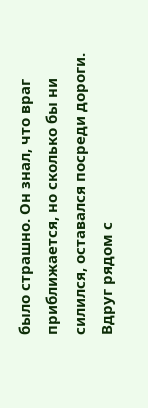было страшно. Он знал, что враг приближается, но сколько бы ни силился, оставался посреди дороги. Вдруг рядом с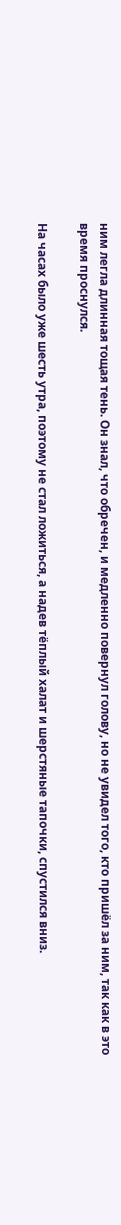ним легла длинная тощая тень. Он знал, что обречен, и медленно повернул голову, но не увидел того, кто пришёл за ним, так как в это время проснулся.

На часах было уже шесть утра, поэтому не стал ложиться, а надев тёплый халат и шерстяные тапочки, спустился вниз.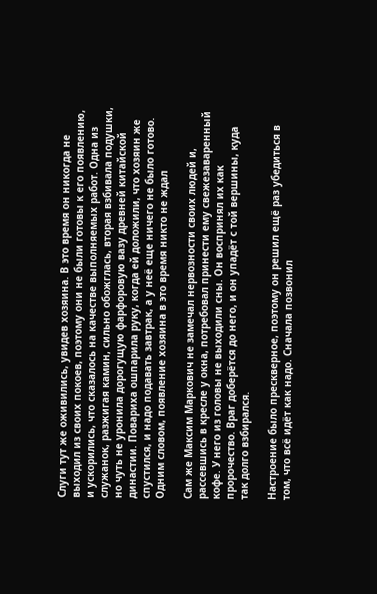Слуги тут же оживились, увидев хозяина. В это время он никогда не выходил из своих покоев, поэтому они не были готовы к его появлению, и ускорились, что сказалось на качестве выполняемых работ. Одна из служанок, разжигая камин, сильно обожглась, вторая взбивала подушки, но чуть не уронила дорогущую фарфоровую вазу древней китайской династии. Повариха ошпарила руку, когда ей доложили, что хозяин же спустился, и надо подавать завтрак, а у неё еще ничего не было готово. Одним словом, появление хозяина в это время никто не ждал

Сам же Максим Маркович не замечал нервозности своих людей и, рассевшись в кресле у окна, потребовал принести ему свежезаваренный кофе. У него из головы не выходили сны. Он воспринял их как пророчество. Враг доберётся до него, и он упадёт с той вершины, куда так долго взбирался.

Настроение было прескверное, поэтому он решил ещё раз убедиться в том, что всё идёт как надо. Сначала позвонил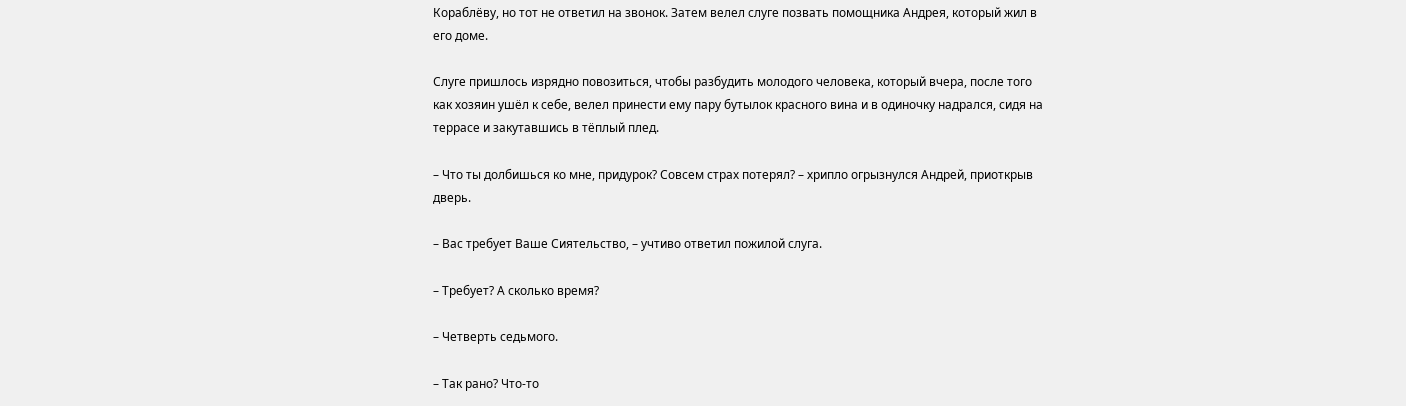Кораблёву, но тот не ответил на звонок. Затем велел слуге позвать помощника Андрея, который жил в его доме.

Слуге пришлось изрядно повозиться, чтобы разбудить молодого человека, который вчера, после того как хозяин ушёл к себе, велел принести ему пару бутылок красного вина и в одиночку надрался, сидя на террасе и закутавшись в тёплый плед.

– Что ты долбишься ко мне, придурок? Совсем страх потерял? – хрипло огрызнулся Андрей, приоткрыв дверь.

– Вас требует Ваше Сиятельство, – учтиво ответил пожилой слуга.

– Требует? А сколько время?

– Четверть седьмого.

– Так рано? Что-то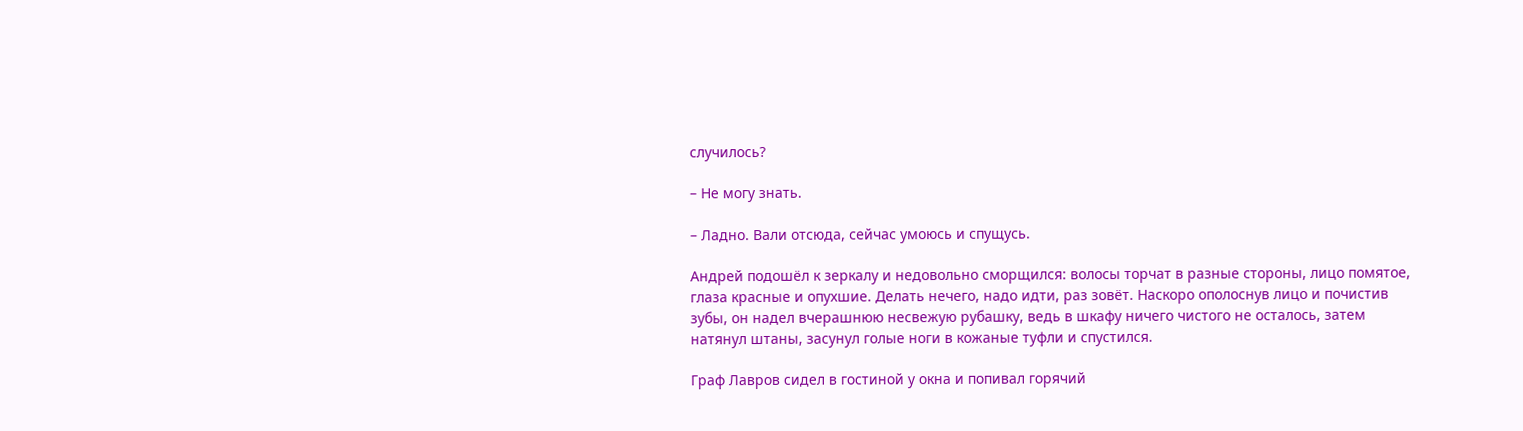случилось?

– Не могу знать.

– Ладно. Вали отсюда, сейчас умоюсь и спущусь.

Андрей подошёл к зеркалу и недовольно сморщился: волосы торчат в разные стороны, лицо помятое, глаза красные и опухшие. Делать нечего, надо идти, раз зовёт. Наскоро ополоснув лицо и почистив зубы, он надел вчерашнюю несвежую рубашку, ведь в шкафу ничего чистого не осталось, затем натянул штаны, засунул голые ноги в кожаные туфли и спустился.

Граф Лавров сидел в гостиной у окна и попивал горячий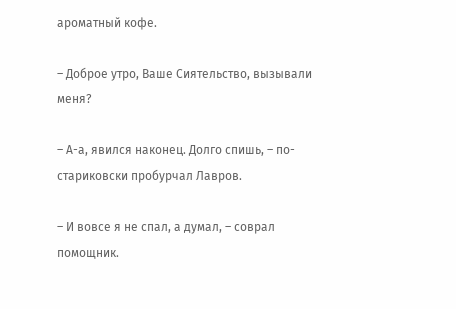ароматный кофе.

– Доброе утро, Ваше Сиятельство, вызывали меня?

– А-а, явился наконец. Долго спишь, – по-стариковски пробурчал Лавров.

– И вовсе я не спал, а думал, – соврал помощник.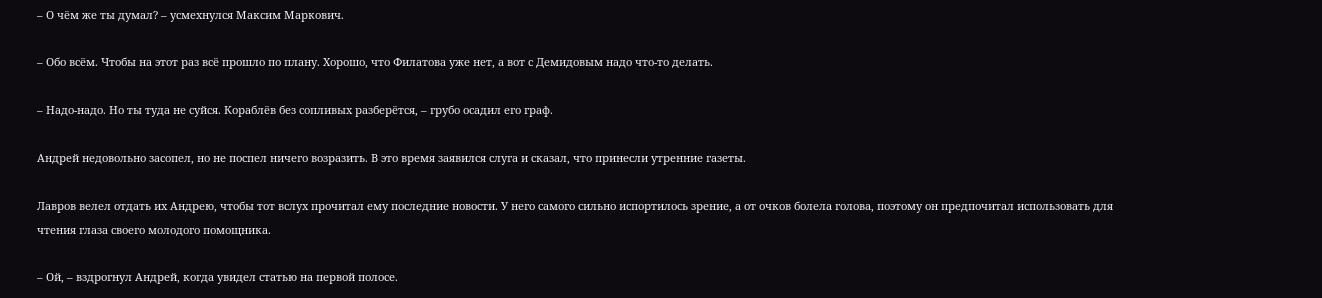– О чём же ты думал? – усмехнулся Максим Маркович.

– Обо всём. Чтобы на этот раз всё прошло по плану. Хорошо, что Филатова уже нет, а вот с Демидовым надо что-то делать.

– Надо-надо. Но ты туда не суйся. Кораблёв без сопливых разберётся, – грубо осадил его граф.

Андрей недовольно засопел, но не поспел ничего возразить. В это время заявился слуга и сказал, что принесли утренние газеты.

Лавров велел отдать их Андрею, чтобы тот вслух прочитал ему последние новости. У него самого сильно испортилось зрение, а от очков болела голова, поэтому он предпочитал использовать для чтения глаза своего молодого помощника.

– Ой, – вздрогнул Андрей, когда увидел статью на первой полосе.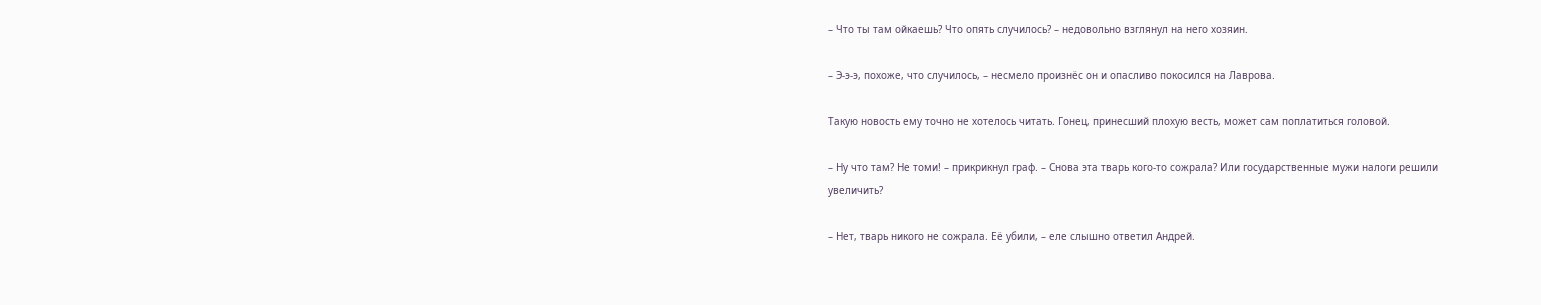– Что ты там ойкаешь? Что опять случилось? – недовольно взглянул на него хозяин.

– Э-э-э, похоже, что случилось, – несмело произнёс он и опасливо покосился на Лаврова.

Такую новость ему точно не хотелось читать. Гонец, принесший плохую весть, может сам поплатиться головой.

– Ну что там? Не томи! – прикрикнул граф. – Снова эта тварь кого-то сожрала? Или государственные мужи налоги решили увеличить?

– Нет, тварь никого не сожрала. Её убили, – еле слышно ответил Андрей.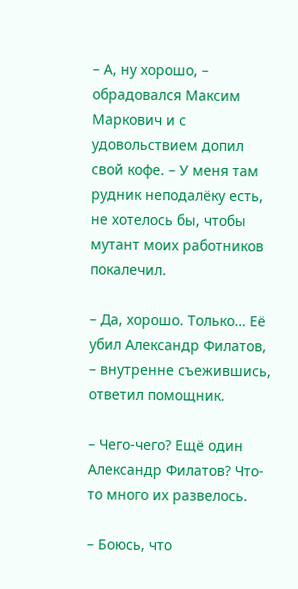– А, ну хорошо, – обрадовался Максим Маркович и с удовольствием допил свой кофе. – У меня там рудник неподалёку есть, не хотелось бы, чтобы мутант моих работников покалечил.

– Да, хорошо. Только… Её убил Александр Филатов, – внутренне съежившись, ответил помощник.

– Чего-чего? Ещё один Александр Филатов? Что-то много их развелось.

– Боюсь, что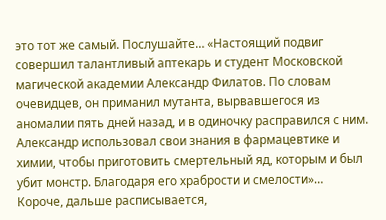это тот же самый. Послушайте… «Настоящий подвиг совершил талантливый аптекарь и студент Московской магической академии Александр Филатов. По словам очевидцев, он приманил мутанта, вырвавшегося из аномалии пять дней назад, и в одиночку расправился с ним. Александр использовал свои знания в фармацевтике и химии, чтобы приготовить смертельный яд, которым и был убит монстр. Благодаря его храбрости и смелости»… Короче, дальше расписывается,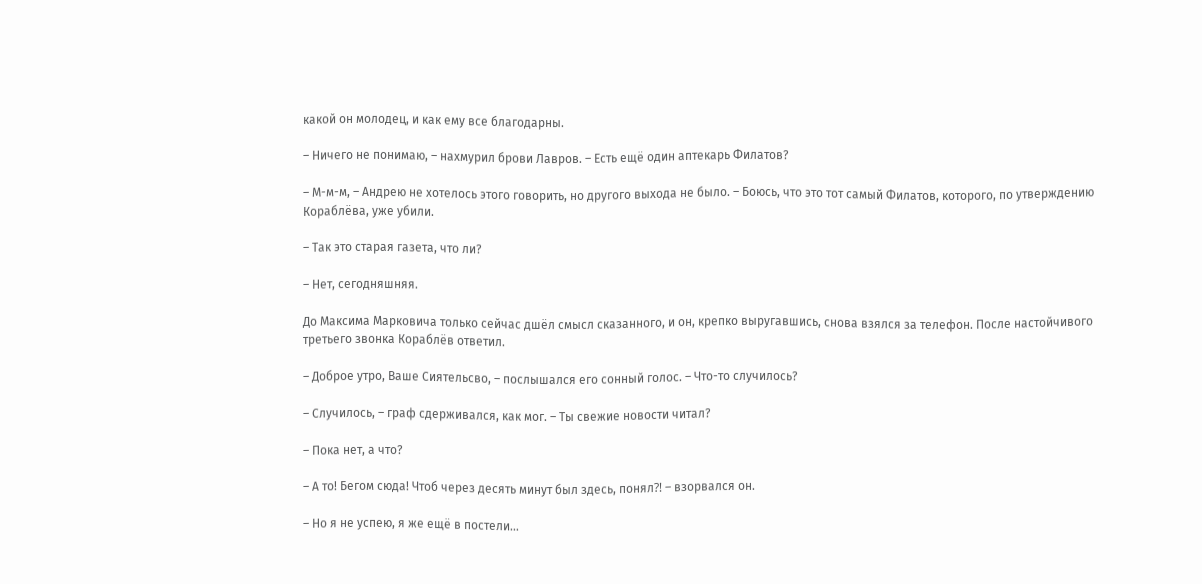какой он молодец, и как ему все благодарны.

– Ничего не понимаю, – нахмурил брови Лавров. – Есть ещё один аптекарь Филатов?

– М-м-м, – Андрею не хотелось этого говорить, но другого выхода не было. – Боюсь, что это тот самый Филатов, которого, по утверждению Кораблёва, уже убили.

– Так это старая газета, что ли?

– Нет, сегодняшняя.

До Максима Марковича только сейчас дшёл смысл сказанного, и он, крепко выругавшись, снова взялся за телефон. После настойчивого третьего звонка Кораблёв ответил.

– Доброе утро, Ваше Сиятельсво, – послышался его сонный голос. – Что-то случилось?

– Случилось, – граф сдерживался, как мог. – Ты свежие новости читал?

– Пока нет, а что?

– А то! Бегом сюда! Чтоб через десять минут был здесь, понял⁈ – взорвался он.

– Но я не успею, я же ещё в постели…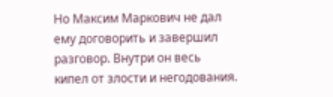Но Максим Маркович не дал ему договорить и завершил разговор. Внутри он весь кипел от злости и негодования.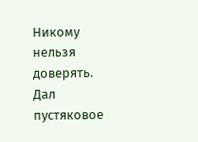Никому нельзя доверять. Дал пустяковое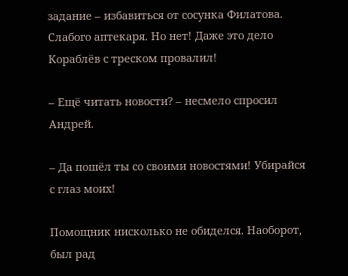задание – избавиться от сосунка Филатова. Слабого аптекаря. Но нет! Даже это дело Кораблёв с треском провалил!

– Ещё читать новости? – несмело спросил Андрей.

– Да пошёл ты со своими новостями! Убирайся с глаз моих!

Помощник нисколько не обиделся. Наоборот, был рад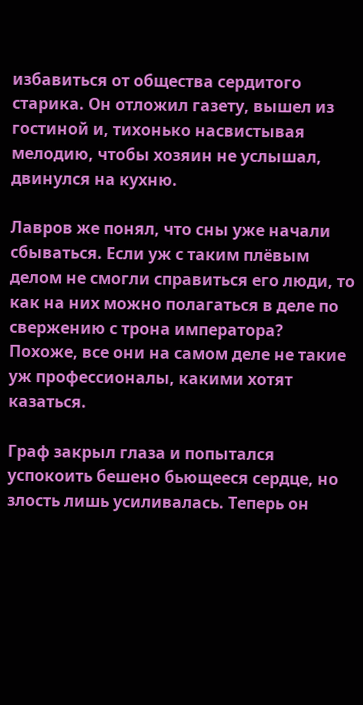избавиться от общества сердитого старика. Он отложил газету, вышел из гостиной и, тихонько насвистывая мелодию, чтобы хозяин не услышал, двинулся на кухню.

Лавров же понял, что сны уже начали сбываться. Если уж с таким плёвым делом не смогли справиться его люди, то как на них можно полагаться в деле по свержению с трона императора? Похоже, все они на самом деле не такие уж профессионалы, какими хотят казаться.

Граф закрыл глаза и попытался успокоить бешено бьющееся сердце, но злость лишь усиливалась. Теперь он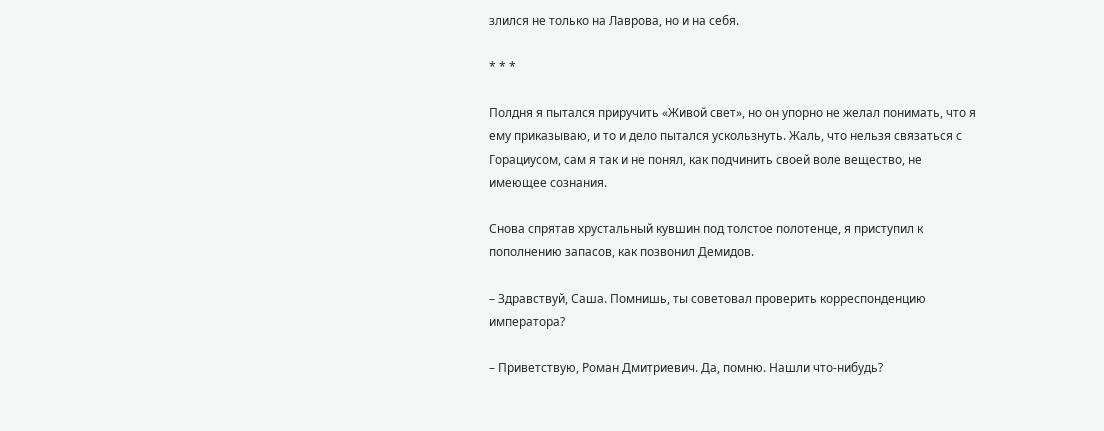злился не только на Лаврова, но и на себя.

* * *

Полдня я пытался приручить «Живой свет», но он упорно не желал понимать, что я ему приказываю, и то и дело пытался ускользнуть. Жаль, что нельзя связаться с Горациусом, сам я так и не понял, как подчинить своей воле вещество, не имеющее сознания.

Снова спрятав хрустальный кувшин под толстое полотенце, я приступил к пополнению запасов, как позвонил Демидов.

– Здравствуй, Саша. Помнишь, ты советовал проверить корреспонденцию императора?

– Приветствую, Роман Дмитриевич. Да, помню. Нашли что-нибудь?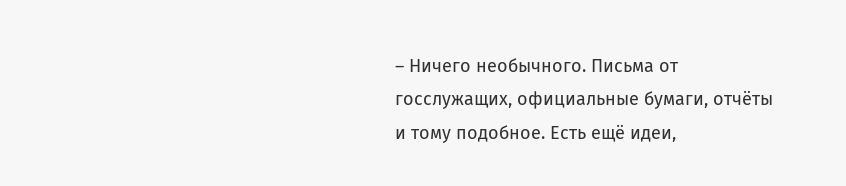– Ничего необычного. Письма от госслужащих, официальные бумаги, отчёты и тому подобное. Есть ещё идеи,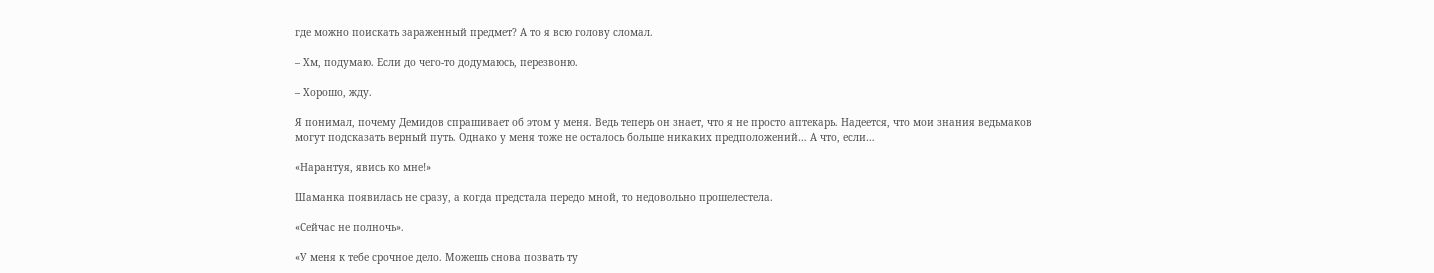где можно поискать зараженный предмет? А то я всю голову сломал.

– Хм, подумаю. Если до чего-то додумаюсь, перезвоню.

– Хорошо, жду.

Я понимал, почему Демидов спрашивает об этом у меня. Ведь теперь он знает, что я не просто аптекарь. Надеется, что мои знания ведьмаков могут подсказать верный путь. Однако у меня тоже не осталось больше никаких предположений… А что, если…

«Нарантуя, явись ко мне!»

Шаманка появилась не сразу, а когда предстала передо мной, то недовольно прошелестела.

«Сейчас не полночь».

«У меня к тебе срочное дело. Можешь снова позвать ту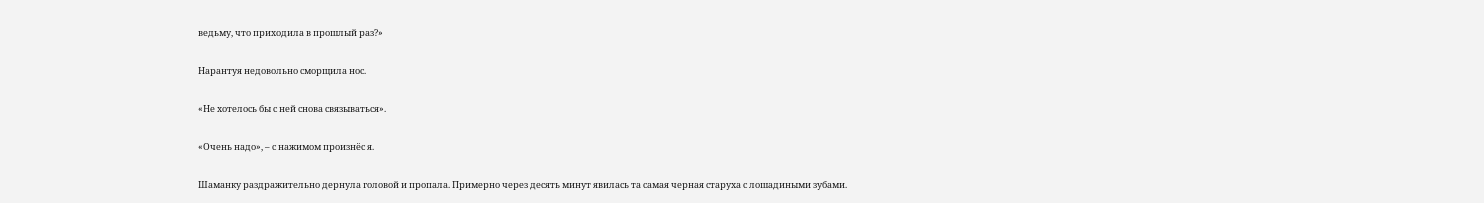ведьму, что приходила в прошлый раз?»

Нарантуя недовольно сморщила нос.

«Не хотелось бы с ней снова связываться».

«Очень надо», – с нажимом произнёс я.

Шаманку раздражительно дернула головой и пропала. Примерно через десять минут явилась та самая черная старуха с лошадиными зубами.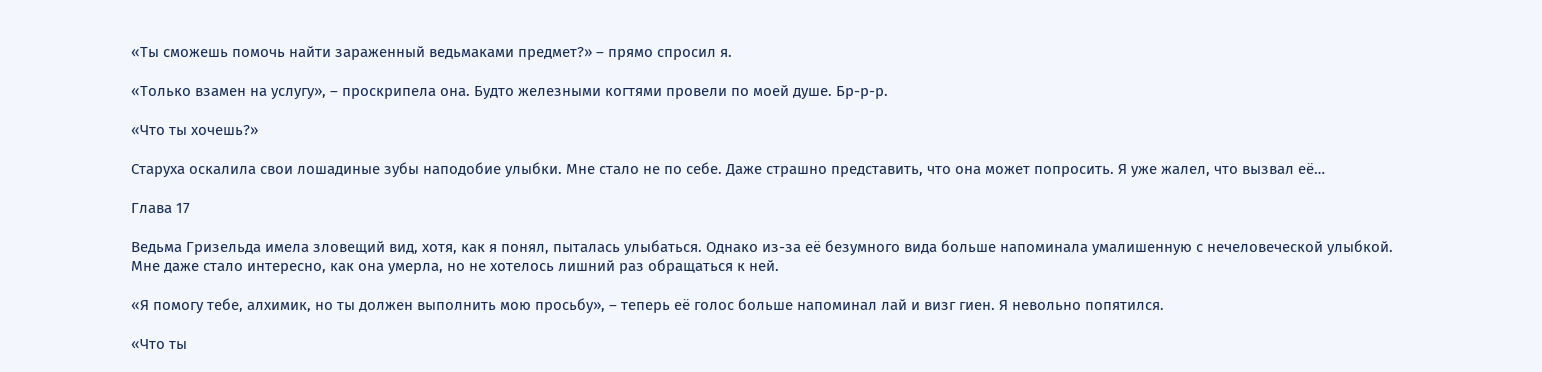«Ты сможешь помочь найти зараженный ведьмаками предмет?» – прямо спросил я.

«Только взамен на услугу», – проскрипела она. Будто железными когтями провели по моей душе. Бр-р-р.

«Что ты хочешь?»

Старуха оскалила свои лошадиные зубы наподобие улыбки. Мне стало не по себе. Даже страшно представить, что она может попросить. Я уже жалел, что вызвал её…

Глава 17

Ведьма Гризельда имела зловещий вид, хотя, как я понял, пыталась улыбаться. Однако из-за её безумного вида больше напоминала умалишенную с нечеловеческой улыбкой. Мне даже стало интересно, как она умерла, но не хотелось лишний раз обращаться к ней.

«Я помогу тебе, алхимик, но ты должен выполнить мою просьбу», – теперь её голос больше напоминал лай и визг гиен. Я невольно попятился.

«Что ты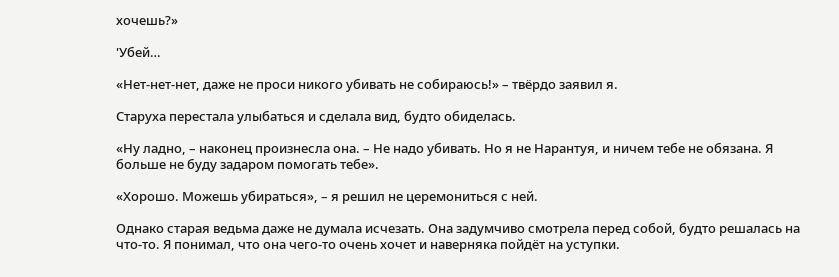хочешь?»

'Убей…

«Нет-нет-нет, даже не проси никого убивать не собираюсь!» – твёрдо заявил я.

Старуха перестала улыбаться и сделала вид, будто обиделась.

«Ну ладно, – наконец произнесла она. – Не надо убивать. Но я не Нарантуя, и ничем тебе не обязана. Я больше не буду задаром помогать тебе».

«Хорошо. Можешь убираться», – я решил не церемониться с ней.

Однако старая ведьма даже не думала исчезать. Она задумчиво смотрела перед собой, будто решалась на что-то. Я понимал, что она чего-то очень хочет и наверняка пойдёт на уступки.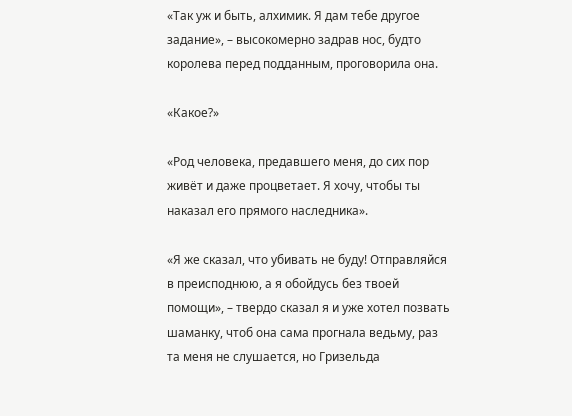«Так уж и быть, алхимик. Я дам тебе другое задание», – высокомерно задрав нос, будто королева перед подданным, проговорила она.

«Какое?»

«Род человека, предавшего меня, до сих пор живёт и даже процветает. Я хочу, чтобы ты наказал его прямого наследника».

«Я же сказал, что убивать не буду! Отправляйся в преисподнюю, а я обойдусь без твоей помощи», – твердо сказал я и уже хотел позвать шаманку, чтоб она сама прогнала ведьму, раз та меня не слушается, но Гризельда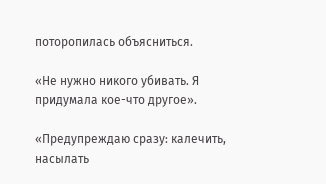поторопилась объясниться.

«Не нужно никого убивать. Я придумала кое-что другое».

«Предупреждаю сразу: калечить, насылать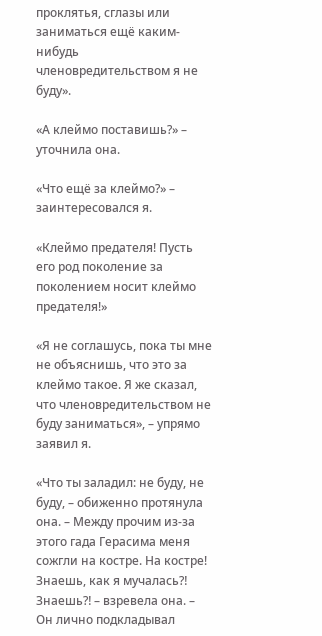проклятья, сглазы или заниматься ещё каким-нибудь членовредительством я не буду».

«А клеймо поставишь?» – уточнила она.

«Что ещё за клеймо?» – заинтересовался я.

«Клеймо предателя! Пусть его род поколение за поколением носит клеймо предателя!»

«Я не соглашусь, пока ты мне не объяснишь, что это за клеймо такое. Я же сказал, что членовредительством не буду заниматься», – упрямо заявил я.

«Что ты заладил: не буду, не буду, – обиженно протянула она. – Между прочим из-за этого гада Герасима меня сожгли на костре. На костре! Знаешь, как я мучалась⁈ Знаешь⁈ – взревела она. – Он лично подкладывал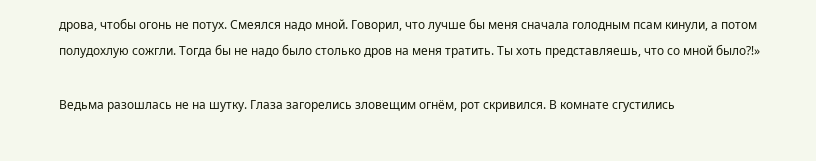дрова, чтобы огонь не потух. Смеялся надо мной. Говорил, что лучше бы меня сначала голодным псам кинули, а потом полудохлую сожгли. Тогда бы не надо было столько дров на меня тратить. Ты хоть представляешь, что со мной было⁈»

Ведьма разошлась не на шутку. Глаза загорелись зловещим огнём, рот скривился. В комнате сгустились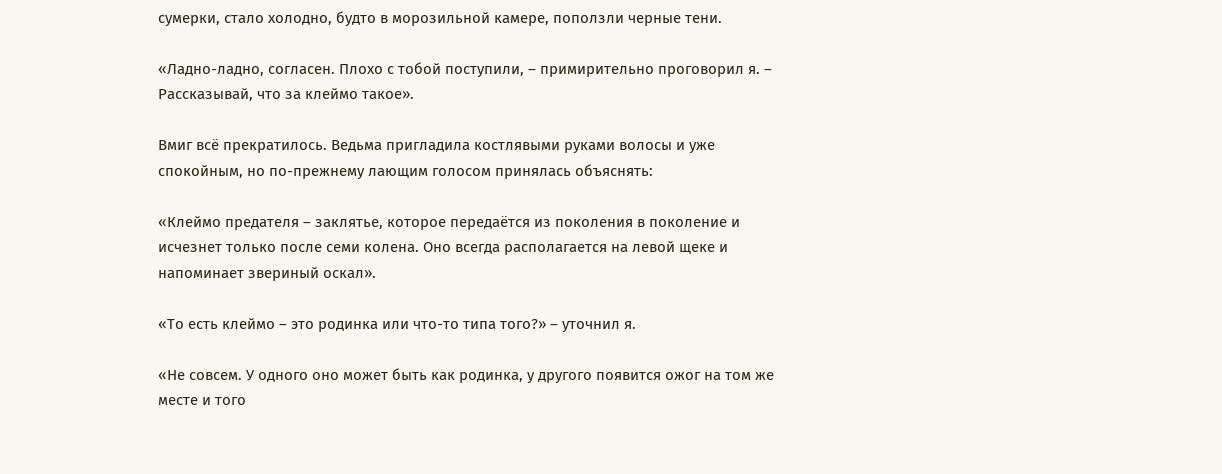сумерки, стало холодно, будто в морозильной камере, поползли черные тени.

«Ладно-ладно, согласен. Плохо с тобой поступили, – примирительно проговорил я. – Рассказывай, что за клеймо такое».

Вмиг всё прекратилось. Ведьма пригладила костлявыми руками волосы и уже спокойным, но по-прежнему лающим голосом принялась объяснять:

«Клеймо предателя – заклятье, которое передаётся из поколения в поколение и исчезнет только после семи колена. Оно всегда располагается на левой щеке и напоминает звериный оскал».

«То есть клеймо – это родинка или что-то типа того?» – уточнил я.

«Не совсем. У одного оно может быть как родинка, у другого появится ожог на том же месте и того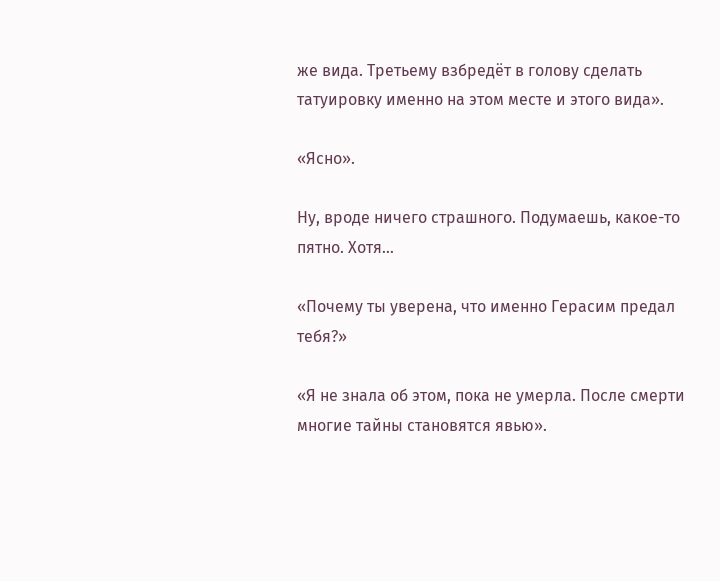же вида. Третьему взбредёт в голову сделать татуировку именно на этом месте и этого вида».

«Ясно».

Ну, вроде ничего страшного. Подумаешь, какое-то пятно. Хотя…

«Почему ты уверена, что именно Герасим предал тебя?»

«Я не знала об этом, пока не умерла. После смерти многие тайны становятся явью».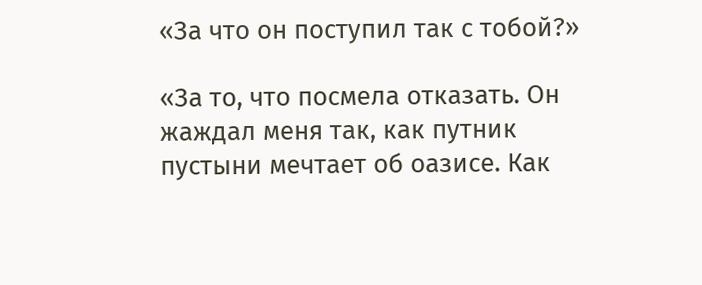«За что он поступил так с тобой?»

«За то, что посмела отказать. Он жаждал меня так, как путник пустыни мечтает об оазисе. Как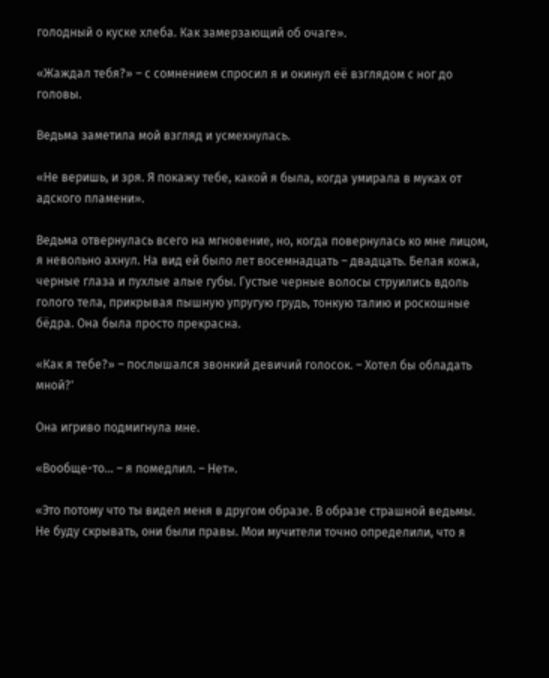голодный о куске хлеба. Как замерзающий об очаге».

«Жаждал тебя?» – с сомнением спросил я и окинул её взглядом с ног до головы.

Ведьма заметила мой взгляд и усмехнулась.

«Не веришь, и зря. Я покажу тебе, какой я была, когда умирала в муках от адского пламени».

Ведьма отвернулась всего на мгновение, но, когда повернулась ко мне лицом, я невольно ахнул. На вид ей было лет восемнадцать – двадцать. Белая кожа, черные глаза и пухлые алые губы. Густые черные волосы струились вдоль голого тела, прикрывая пышную упругую грудь, тонкую талию и роскошные бёдра. Она была просто прекрасна.

«Как я тебе?» – послышался звонкий девичий голосок. – Хотел бы обладать мной?'

Она игриво подмигнула мне.

«Вообще-то… – я помедлил. – Нет».

«Это потому что ты видел меня в другом образе. В образе страшной ведьмы. Не буду скрывать, они были правы. Мои мучители точно определили, что я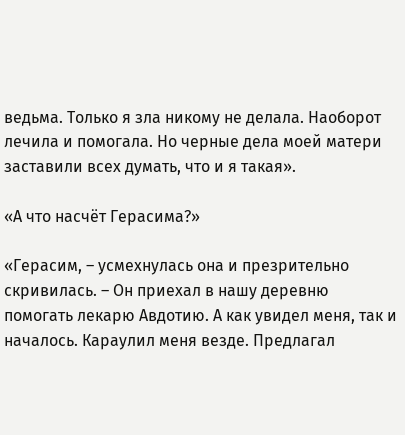ведьма. Только я зла никому не делала. Наоборот лечила и помогала. Но черные дела моей матери заставили всех думать, что и я такая».

«А что насчёт Герасима?»

«Герасим, – усмехнулась она и презрительно скривилась. – Он приехал в нашу деревню помогать лекарю Авдотию. А как увидел меня, так и началось. Караулил меня везде. Предлагал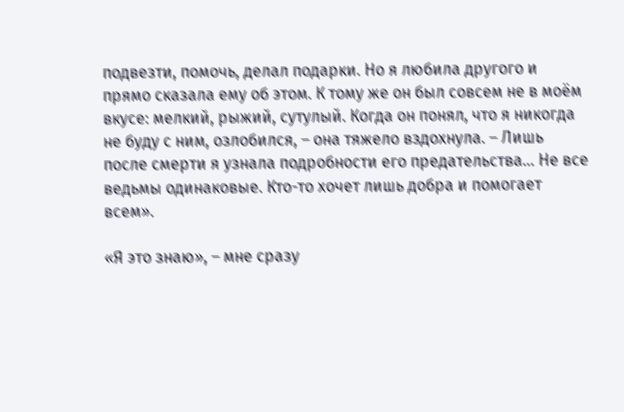подвезти, помочь, делал подарки. Но я любила другого и прямо сказала ему об этом. К тому же он был совсем не в моём вкусе: мелкий, рыжий, сутулый. Когда он понял, что я никогда не буду с ним, озлобился, – она тяжело вздохнула. – Лишь после смерти я узнала подробности его предательства… Не все ведьмы одинаковые. Кто-то хочет лишь добра и помогает всем».

«Я это знаю», – мне сразу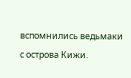вспомнились ведьмаки с острова Кижи.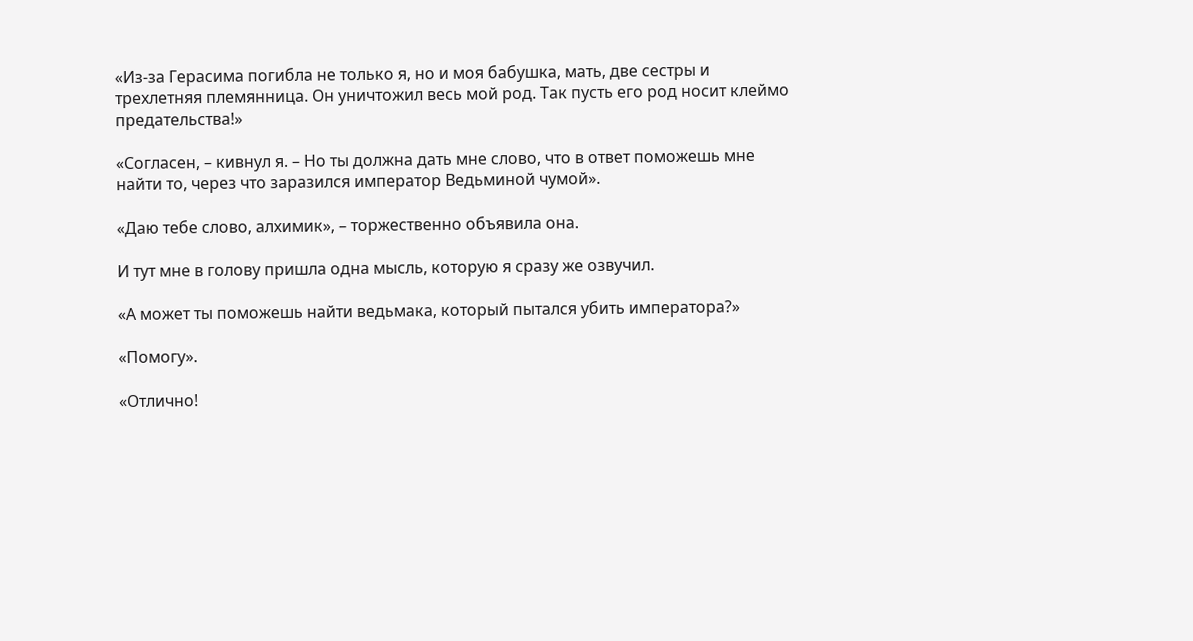«Из-за Герасима погибла не только я, но и моя бабушка, мать, две сестры и трехлетняя племянница. Он уничтожил весь мой род. Так пусть его род носит клеймо предательства!»

«Согласен, – кивнул я. – Но ты должна дать мне слово, что в ответ поможешь мне найти то, через что заразился император Ведьминой чумой».

«Даю тебе слово, алхимик», – торжественно объявила она.

И тут мне в голову пришла одна мысль, которую я сразу же озвучил.

«А может ты поможешь найти ведьмака, который пытался убить императора?»

«Помогу».

«Отлично!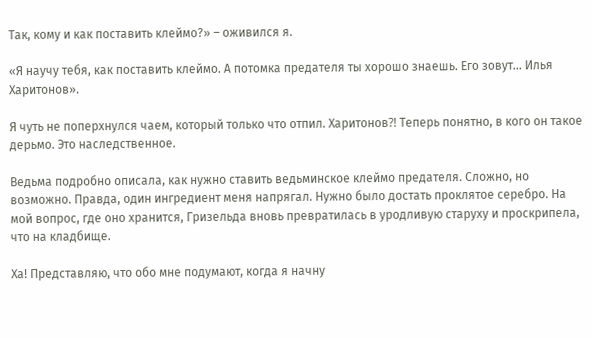Так, кому и как поставить клеймо?» – оживился я.

«Я научу тебя, как поставить клеймо. А потомка предателя ты хорошо знаешь. Его зовут… Илья Харитонов».

Я чуть не поперхнулся чаем, который только что отпил. Харитонов⁈ Теперь понятно, в кого он такое дерьмо. Это наследственное.

Ведьма подробно описала, как нужно ставить ведьминское клеймо предателя. Сложно, но возможно. Правда, один ингредиент меня напрягал. Нужно было достать проклятое серебро. На мой вопрос, где оно хранится, Гризельда вновь превратилась в уродливую старуху и проскрипела, что на кладбище.

Ха! Представляю, что обо мне подумают, когда я начну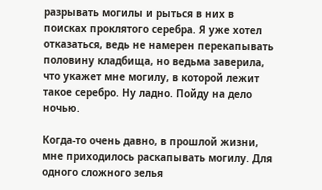разрывать могилы и рыться в них в поисках проклятого серебра. Я уже хотел отказаться, ведь не намерен перекапывать половину кладбища, но ведьма заверила, что укажет мне могилу, в которой лежит такое серебро. Ну ладно. Пойду на дело ночью.

Когда-то очень давно, в прошлой жизни, мне приходилось раскапывать могилу. Для одного сложного зелья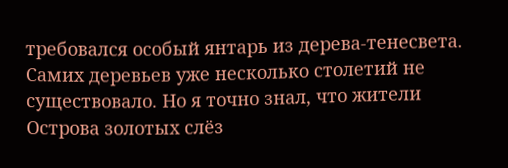требовался особый янтарь из дерева-тенесвета. Самих деревьев уже несколько столетий не существовало. Но я точно знал, что жители Острова золотых слёз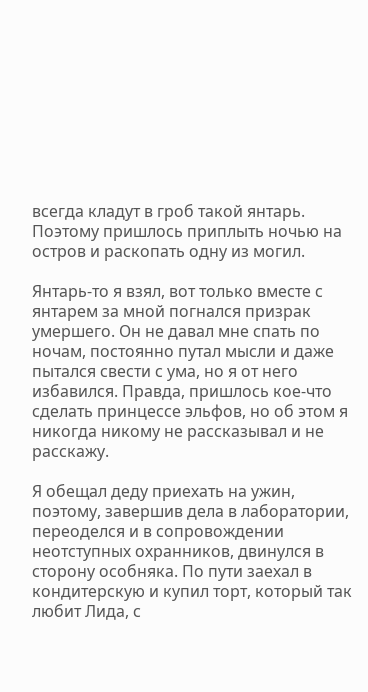всегда кладут в гроб такой янтарь. Поэтому пришлось приплыть ночью на остров и раскопать одну из могил.

Янтарь-то я взял, вот только вместе с янтарем за мной погнался призрак умершего. Он не давал мне спать по ночам, постоянно путал мысли и даже пытался свести с ума, но я от него избавился. Правда, пришлось кое-что сделать принцессе эльфов, но об этом я никогда никому не рассказывал и не расскажу.

Я обещал деду приехать на ужин, поэтому, завершив дела в лаборатории, переоделся и в сопровождении неотступных охранников, двинулся в сторону особняка. По пути заехал в кондитерскую и купил торт, который так любит Лида, с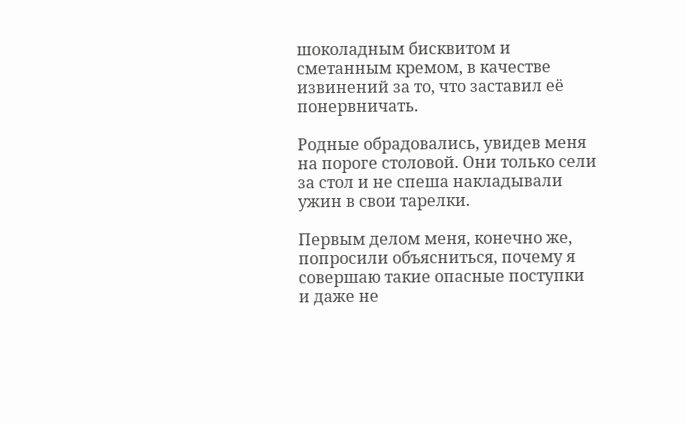шоколадным бисквитом и сметанным кремом, в качестве извинений за то, что заставил её понервничать.

Родные обрадовались, увидев меня на пороге столовой. Они только сели за стол и не спеша накладывали ужин в свои тарелки.

Первым делом меня, конечно же, попросили объясниться, почему я совершаю такие опасные поступки и даже не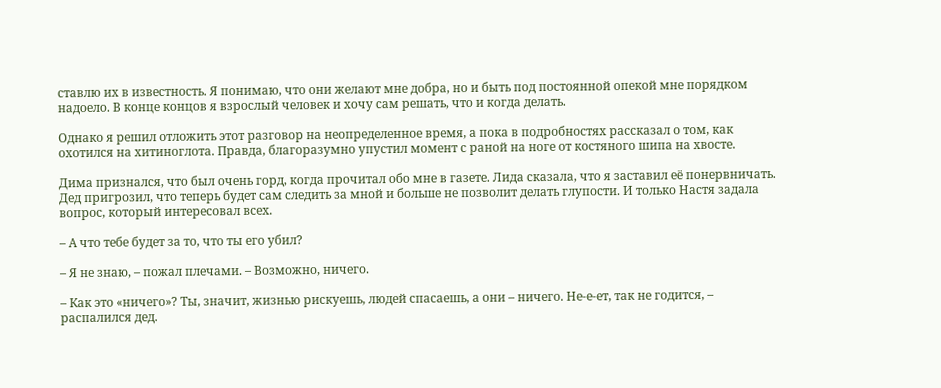ставлю их в известность. Я понимаю, что они желают мне добра, но и быть под постоянной опекой мне порядком надоело. В конце концов я взрослый человек и хочу сам решать, что и когда делать.

Однако я решил отложить этот разговор на неопределенное время, а пока в подробностях рассказал о том, как охотился на хитиноглота. Правда, благоразумно упустил момент с раной на ноге от костяного шипа на хвосте.

Дима признался, что был очень горд, когда прочитал обо мне в газете. Лида сказала, что я заставил её понервничать. Дед пригрозил, что теперь будет сам следить за мной и больше не позволит делать глупости. И только Настя задала вопрос, который интересовал всех.

– А что тебе будет за то, что ты его убил?

– Я не знаю, – пожал плечами. – Возможно, ничего.

– Как это «ничего»? Ты, значит, жизнью рискуешь, людей спасаешь, а они – ничего. Не-е-ет, так не годится, – распалился дед.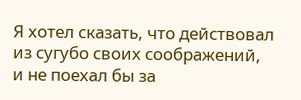Я хотел сказать, что действовал из сугубо своих соображений, и не поехал бы за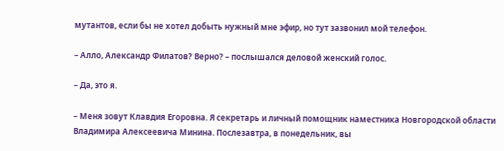мутантов, если бы не хотел добыть нужный мне эфир, но тут зазвонил мой телефон.

– Алло, Александр Филатов? Верно? – послышался деловой женский голос.

– Да, это я.

– Меня зовут Клавдия Егоровна. Я секретарь и личный помощник наместника Новгородской области Владимира Алексеевича Минина. Послезавтра, в понедельник, вы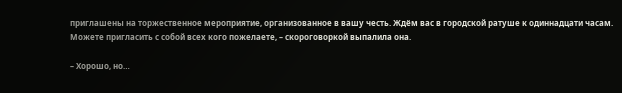приглашены на торжественное мероприятие, организованное в вашу честь. Ждём вас в городской ратуше к одиннадцати часам. Можете пригласить с собой всех кого пожелаете, – скороговоркой выпалила она.

– Хорошо, но…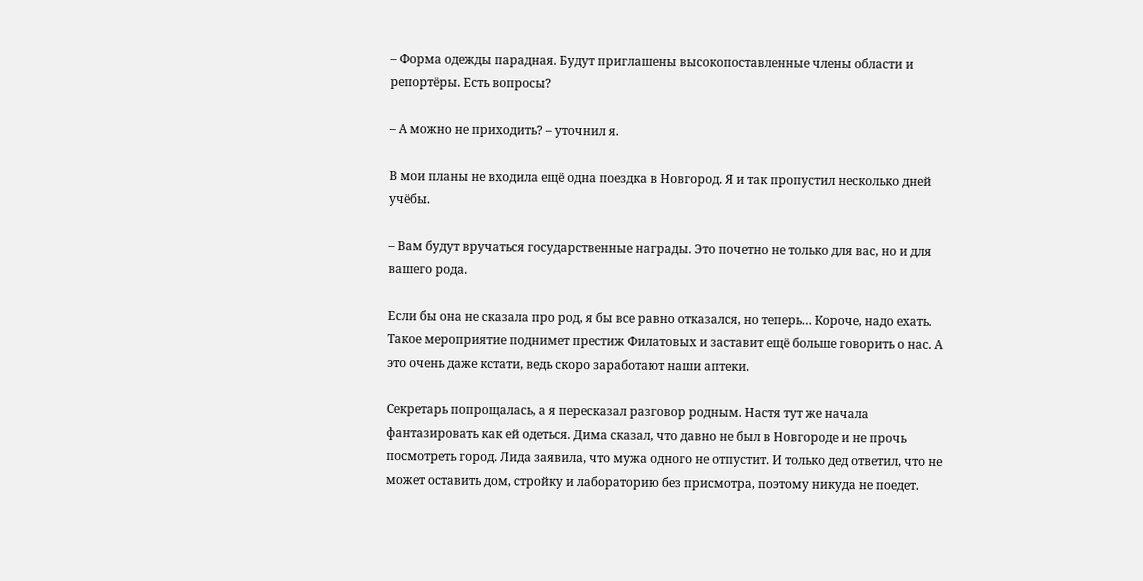– Форма одежды парадная. Будут приглашены высокопоставленные члены области и репортёры. Есть вопросы?

– А можно не приходить? – уточнил я.

В мои планы не входила ещё одна поездка в Новгород. Я и так пропустил несколько дней учёбы.

– Вам будут вручаться государственные награды. Это почетно не только для вас, но и для вашего рода.

Если бы она не сказала про род, я бы все равно отказался, но теперь… Короче, надо ехать. Такое мероприятие поднимет престиж Филатовых и заставит ещё больше говорить о нас. А это очень даже кстати, ведь скоро заработают наши аптеки.

Секретарь попрощалась, а я пересказал разговор родным. Настя тут же начала фантазировать как ей одеться. Дима сказал, что давно не был в Новгороде и не прочь посмотреть город. Лида заявила, что мужа одного не отпустит. И только дед ответил, что не может оставить дом, стройку и лабораторию без присмотра, поэтому никуда не поедет.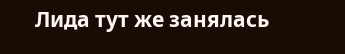Лида тут же занялась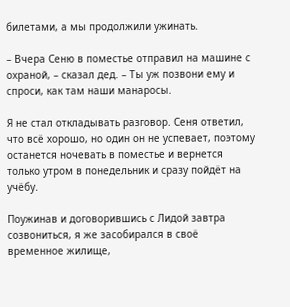билетами, а мы продолжили ужинать.

– Вчера Сеню в поместье отправил на машине с охраной, – сказал дед. – Ты уж позвони ему и спроси, как там наши манаросы.

Я не стал откладывать разговор. Сеня ответил, что всё хорошо, но один он не успевает, поэтому останется ночевать в поместье и вернется только утром в понедельник и сразу пойдёт на учёбу.

Поужинав и договорившись с Лидой завтра созвониться, я же засобирался в своё временное жилище,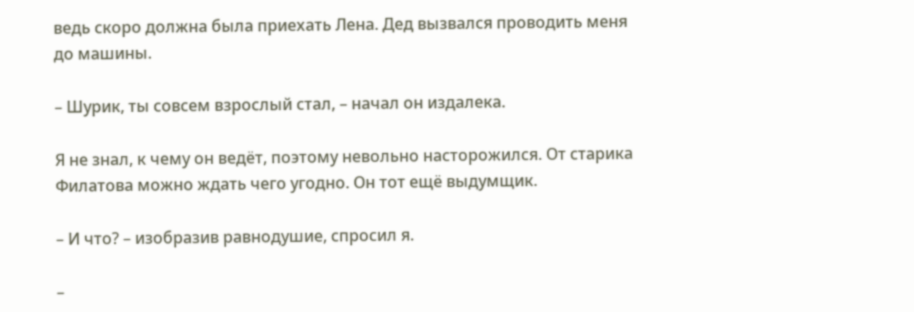ведь скоро должна была приехать Лена. Дед вызвался проводить меня до машины.

– Шурик, ты совсем взрослый стал, – начал он издалека.

Я не знал, к чему он ведёт, поэтому невольно насторожился. От старика Филатова можно ждать чего угодно. Он тот ещё выдумщик.

– И что? – изобразив равнодушие, спросил я.

–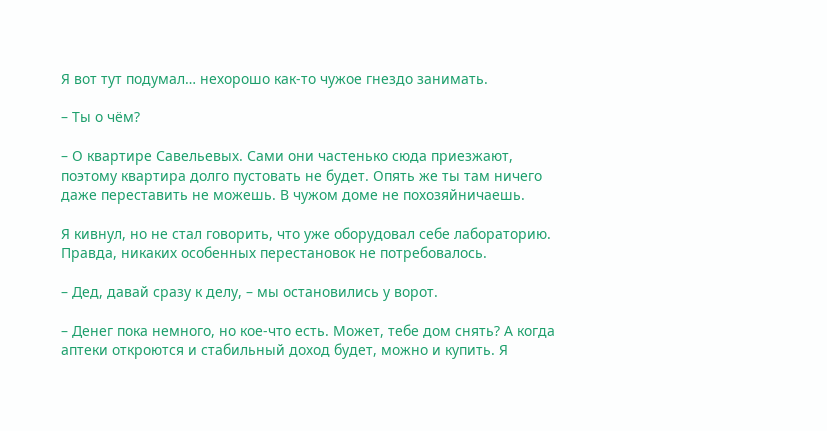Я вот тут подумал… нехорошо как-то чужое гнездо занимать.

– Ты о чём?

– О квартире Савельевых. Сами они частенько сюда приезжают, поэтому квартира долго пустовать не будет. Опять же ты там ничего даже переставить не можешь. В чужом доме не похозяйничаешь.

Я кивнул, но не стал говорить, что уже оборудовал себе лабораторию. Правда, никаких особенных перестановок не потребовалось.

– Дед, давай сразу к делу, – мы остановились у ворот.

– Денег пока немного, но кое-что есть. Может, тебе дом снять? А когда аптеки откроются и стабильный доход будет, можно и купить. Я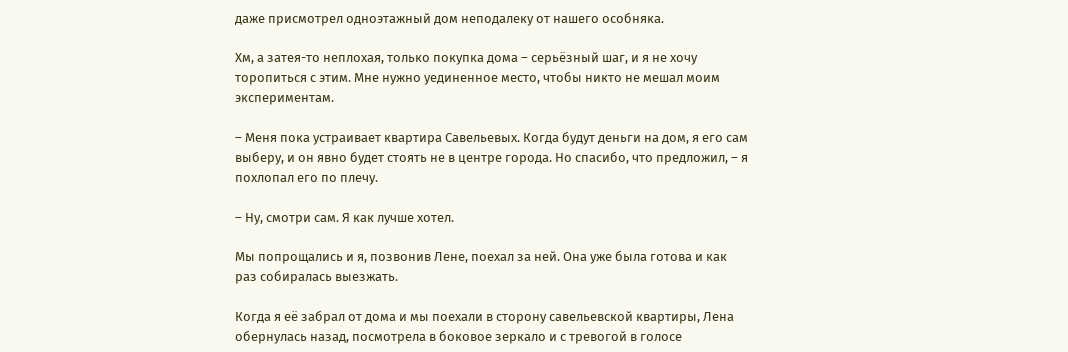даже присмотрел одноэтажный дом неподалеку от нашего особняка.

Хм, а затея-то неплохая, только покупка дома – серьёзный шаг, и я не хочу торопиться с этим. Мне нужно уединенное место, чтобы никто не мешал моим экспериментам.

– Меня пока устраивает квартира Савельевых. Когда будут деньги на дом, я его сам выберу, и он явно будет стоять не в центре города. Но спасибо, что предложил, – я похлопал его по плечу.

– Ну, смотри сам. Я как лучше хотел.

Мы попрощались и я, позвонив Лене, поехал за ней. Она уже была готова и как раз собиралась выезжать.

Когда я её забрал от дома и мы поехали в сторону савельевской квартиры, Лена обернулась назад, посмотрела в боковое зеркало и с тревогой в голосе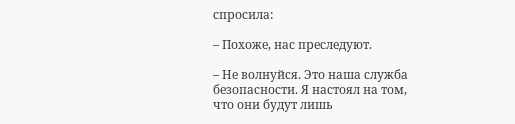спросила:

– Похоже, нас преследуют.

– Не волнуйся. Это наша служба безопасности. Я настоял на том, что они будут лишь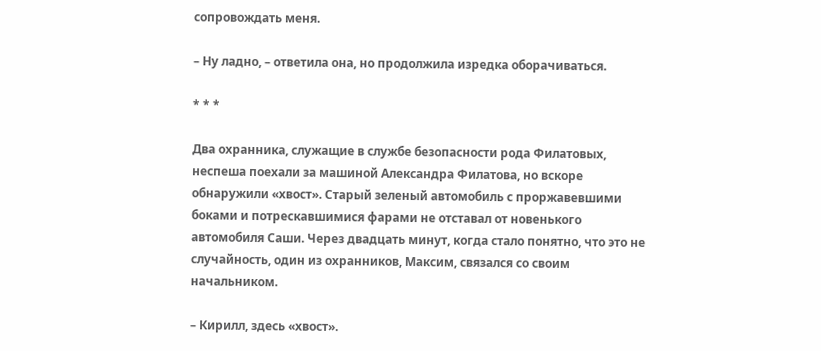сопровождать меня.

– Ну ладно, – ответила она, но продолжила изредка оборачиваться.

* * *

Два охранника, служащие в службе безопасности рода Филатовых, неспеша поехали за машиной Александра Филатова, но вскоре обнаружили «хвост». Старый зеленый автомобиль с проржавевшими боками и потрескавшимися фарами не отставал от новенького автомобиля Саши. Через двадцать минут, когда стало понятно, что это не случайность, один из охранников, Максим, связался со своим начальником.

– Кирилл, здесь «хвост».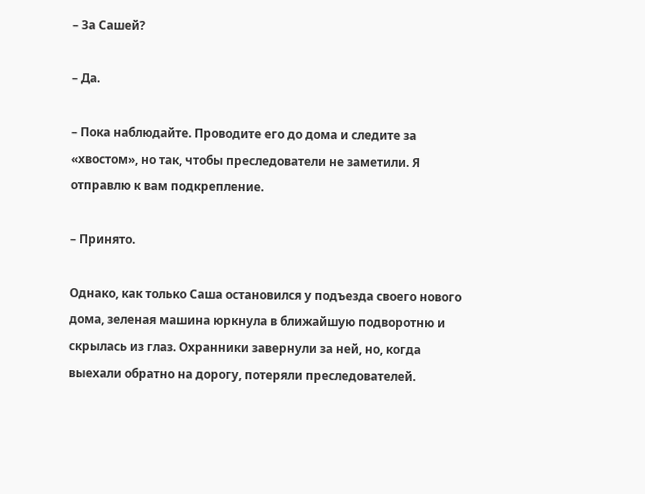– За Сашей?

– Да.

– Пока наблюдайте. Проводите его до дома и следите за «хвостом», но так, чтобы преследователи не заметили. Я отправлю к вам подкрепление.

– Принято.

Однако, как только Саша остановился у подъезда своего нового дома, зеленая машина юркнула в ближайшую подворотню и скрылась из глаз. Охранники завернули за ней, но, когда выехали обратно на дорогу, потеряли преследователей.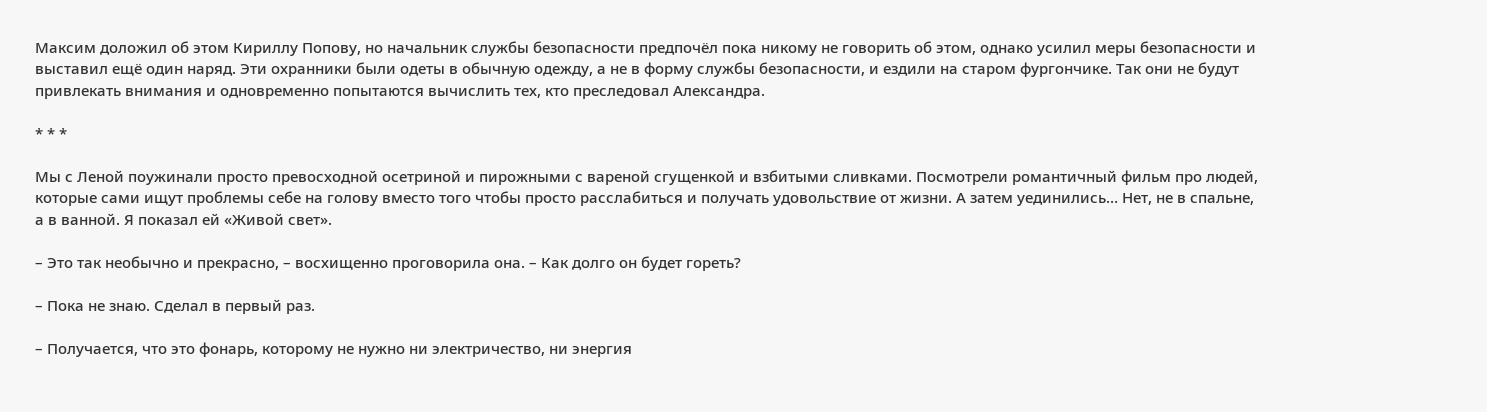Максим доложил об этом Кириллу Попову, но начальник службы безопасности предпочёл пока никому не говорить об этом, однако усилил меры безопасности и выставил ещё один наряд. Эти охранники были одеты в обычную одежду, а не в форму службы безопасности, и ездили на старом фургончике. Так они не будут привлекать внимания и одновременно попытаются вычислить тех, кто преследовал Александра.

* * *

Мы с Леной поужинали просто превосходной осетриной и пирожными с вареной сгущенкой и взбитыми сливками. Посмотрели романтичный фильм про людей, которые сами ищут проблемы себе на голову вместо того чтобы просто расслабиться и получать удовольствие от жизни. А затем уединились… Нет, не в спальне, а в ванной. Я показал ей «Живой свет».

– Это так необычно и прекрасно, – восхищенно проговорила она. – Как долго он будет гореть?

– Пока не знаю. Сделал в первый раз.

– Получается, что это фонарь, которому не нужно ни электричество, ни энергия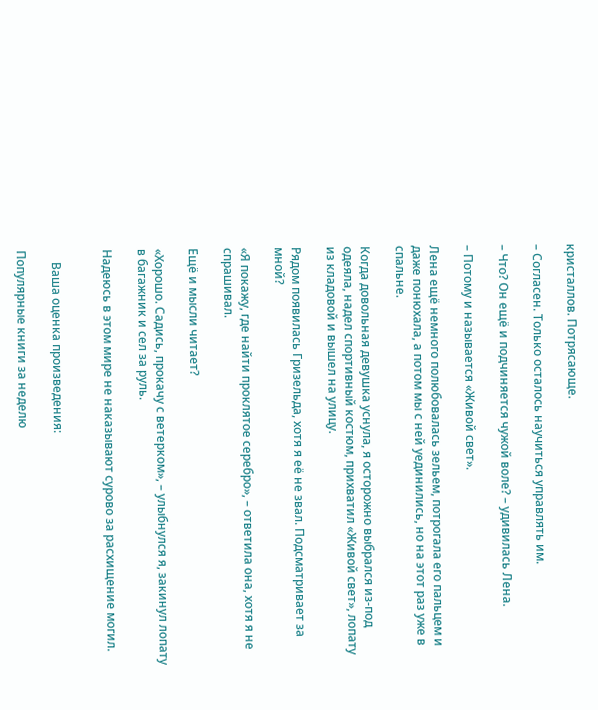кристаллов. Потрясающе.

– Согласен. Только осталось научиться управлять им.

– Что? Он ещё и подчиняется чужой воле? – удивилась Лена.

– Потому и называется «Живой свет».

Лена ещё немного полюбовалась зельем, потрогала его пальцем и даже понюхала, а потом мы с ней уединились, но на этот раз уже в спальне.

Когда довольная девушка уснула, я осторожно выбрался из-под одеяла, надел спортивный костюм, прихватил «Живой свет», лопату из кладовой и вышел на улицу.

Рядом появилась Гризельда, хотя я её не звал. Подсматривает за мной?

«Я покажу, где найти проклятое серебро», – ответила она, хотя я не спрашивал.

Ещё и мысли читает?

«Хорошо. Садись, прокачу с ветерком», – улыбнулся я, закинул лопату в багажник и сел за руль.

Надеюсь в этом мире не наказывают сурово за расхищение могил.


    Ваша оценка произведения:

Популярные книги за неделю